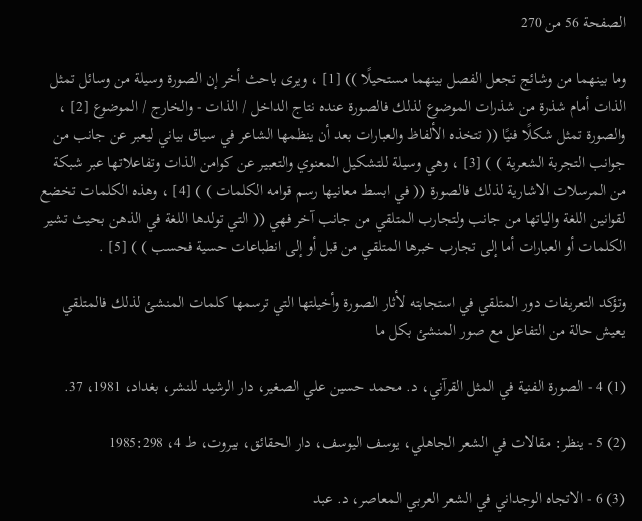الصفحة 56 من 270

وما بينهما من وشائج تجعل الفصل بينهما مستحيلًا )) [1] ، ويرى باحث أخر إن الصورة وسيلة من وسائل تمثل الذات أمام شذرة من شذرات الموضوع لذلك فالصورة عنده نتاج الداخل / الذات - والخارج / الموضوع [2] ، والصورة تمثل شكلًا فنيًا (( تتخذه الألفاظ والعبارات بعد أن ينظمها الشاعر في سياق بياني ليعبر عن جانب من جوانب التجربة الشعرية ) ) [3] ، وهي وسيلة للتشكيل المعنوي والتعبير عن كوامن الذات وتفاعلاتها عبر شبكة من المرسلات الاشارية لذلك فالصورة (( في ابسط معانيها رسم قوامه الكلمات ) ) [4] ، وهذه الكلمات تخضع لقوانين اللغة والياتها من جانب ولتجارب المتلقي من جانب آخر فهي (( التي تولدها اللغة في الذهن بحيث تشير الكلمات أو العبارات أما إلى تجارب خبرها المتلقي من قبل أو إلى انطباعات حسية فحسب ) ) [5] .

وتؤكد التعريفات دور المتلقي في استجابته لأثار الصورة وأخيلتها التي ترسمها كلمات المنشئ لذلك فالمتلقي يعيش حالة من التفاعل مع صور المنشئ بكل ما

(1) 4 - الصورة الفنية في المثل القرآني، د. محمد حسين علي الصغير، دار الرشيد للنشر، بغداد، 1981، 37.

(2) 5 - ينظر: مقالات في الشعر الجاهلي، يوسف اليوسف، دار الحقائق، بيروت، ط 4، 1985:298

(3) 6 - الاتجاه الوجداني في الشعر العربي المعاصر، د. عبد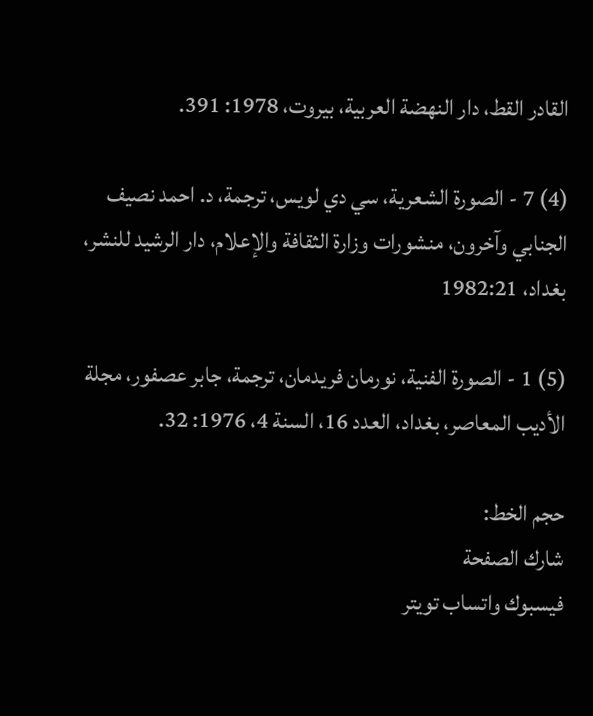القادر القط، دار النهضة العربية، بيروت، 1978: 391.

(4) 7 - الصورة الشعرية، سي دي لويس، ترجمة، د. احمد نصيف الجنابي وآخرون، منشورات وزارة الثقافة والإعلام، دار الرشيد للنشر، بغداد، 1982:21

(5) 1 - الصورة الفنية، نورمان فريدمان، ترجمة، جابر عصفور، مجلة الأديب المعاصر، بغداد، العدد 16، السنة 4، 1976: 32.

حجم الخط:
شارك الصفحة
فيسبوك واتساب تويتر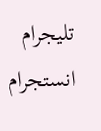تليجرام انستجرام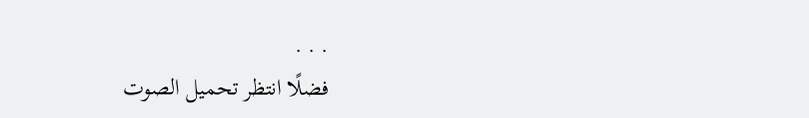. . .
فضلًا انتظر تحميل الصوت